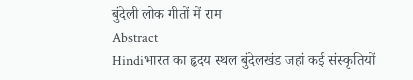बुंदेली लोक गीतों में राम
Abstract
Hindiभारत का हृदय स्थल बुंदेलखंड जहां कई संस्कृतियों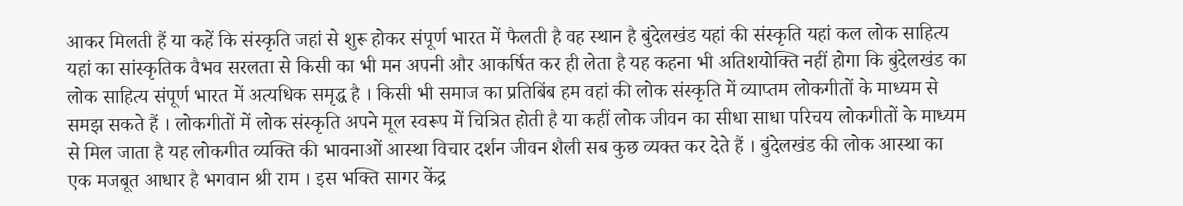आकर मिलती हैं या कहें कि संस्कृति जहां से शुरू होकर संपूर्ण भारत में फैलती है वह स्थान है बुंदेलखंड यहां की संस्कृति यहां कल लोक साहित्य यहां का सांस्कृतिक वैभव सरलता से किसी का भी मन अपनी और आकर्षित कर ही लेता है यह कहना भी अतिशयोक्ति नहीं होगा कि बुंदेलखंड का लोक साहित्य संपूर्ण भारत में अत्यधिक समृद्ध है । किसी भी समाज का प्रतिबिंब हम वहां की लोक संस्कृति में व्याप्तम लोकगीतों के माध्यम से समझ सकते हैं । लोकगीतों में लोक संस्कृति अपने मूल स्वरूप में चित्रित होती है या कहीं लोक जीवन का सीधा साधा परिचय लोकगीतों के माध्यम से मिल जाता है यह लोकगीत व्यक्ति की भावनाओं आस्था विचार दर्शन जीवन शैली सब कुछ व्यक्त कर देते हैं । बुंदेलखंड की लोक आस्था का एक मजबूत आधार है भगवान श्री राम । इस भक्ति सागर केंद्र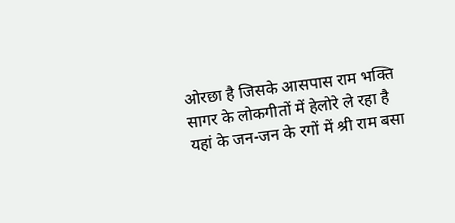ओरछा है जिसके आसपास राम भक्ति सागर के लोकगीतों में हेलोरे ले रहा है यहां के जन-जन के रगों में श्री राम बसा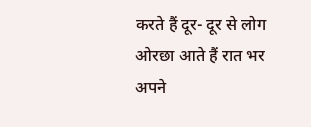करते हैं दूर- दूर से लोग ओरछा आते हैं रात भर अपने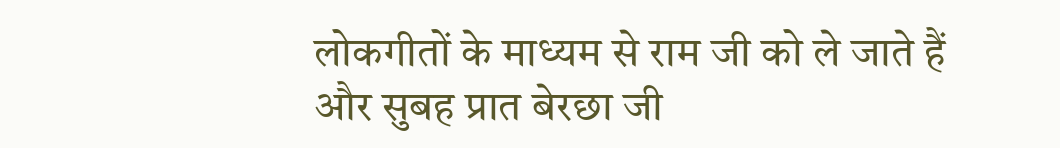लोकगीतों के माध्यम से राम जी को ले जाते हैं और सुबह प्रात बेरछा जी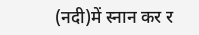(नदी)में स्नान कर र